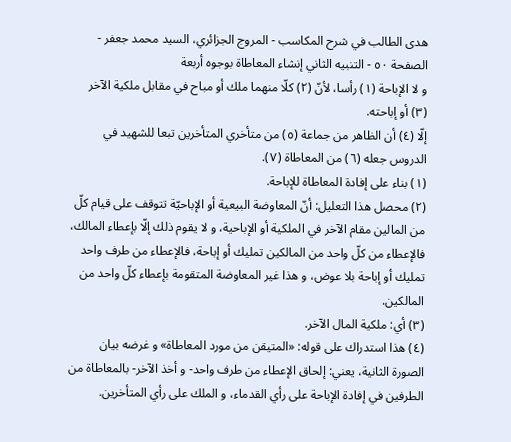هدى الطالب في شرح المكاسب - المروج الجزائري، السيد محمد جعفر - الصفحة ٥٠ - التنبيه الثاني إنشاء المعاطاة بوجوه أربعة
و لا الإباحة (١) رأسا، لأنّ (٢) كلّا منهما ملك أو مباح في مقابل ملكية الآخر (٣) أو إباحته.
إلّا (٤) أن الظاهر من جماعة (٥) من متأخري المتأخرين تبعا للشهيد في الدروس جعله (٦) من المعاطاة (٧).
(١) بناء على إفادة المعاطاة للإباحة.
(٢) محصل هذا التعليل: أنّ المعاوضة البيعية أو الإباحيّة تتوقف على قيام كلّ من المالين مقام الآخر في الملكية أو الإباحية، و لا يقوم ذلك إلّا بإعطاء المالك، فالإعطاء من كلّ واحد من المالكين تمليك أو إباحة، فالإعطاء من طرف واحد تمليك أو إباحة بلا عوض، و هذا غير المعاوضة المتقومة بإعطاء كلّ واحد من المالكين.
(٣) أي: ملكية المال الآخر.
(٤) هذا استدراك على قوله: «المتيقن من مورد المعاطاة» و غرضه بيان الصورة الثانية، يعني: إلحاق الإعطاء من طرف واحد- و أخذ الآخر- بالمعاطاة من الطرفين في إفادة الإباحة على رأي القدماء، و الملك على رأي المتأخرين.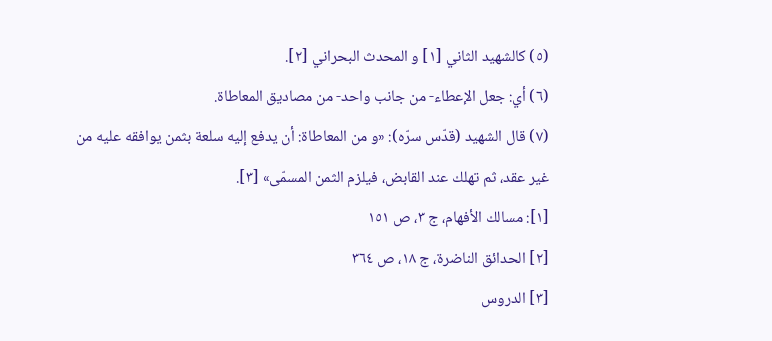(٥) كالشهيد الثاني [١] و المحدث البحراني [٢].
(٦) أي: جعل الإعطاء- من جانب واحد- من مصاديق المعاطاة.
(٧) قال الشهيد (قدّس سرّه): «و من المعاطاة: أن يدفع إليه سلعة بثمن يوافقه عليه من غير عقد، ثم تهلك عند القابض، فيلزم الثمن المسمّى» [٣].
[١]: مسالك الأفهام، ج ٣، ص ١٥١
[٢] الحدائق الناضرة، ج ١٨، ص ٣٦٤
[٣] الدروس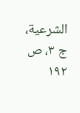الشرعية، ج ٣، ص ١٩٢